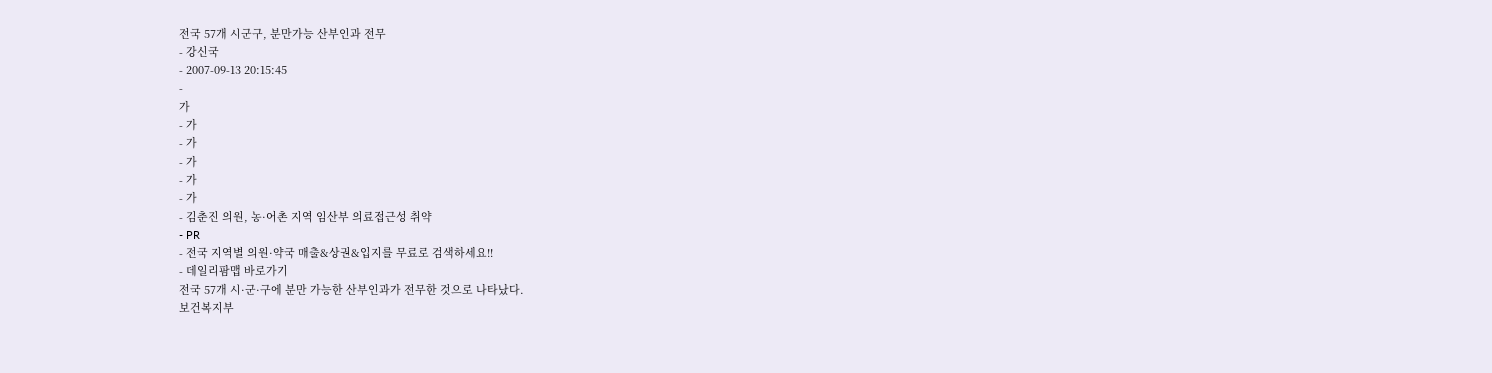전국 57개 시군구, 분만가능 산부인과 전무
- 강신국
- 2007-09-13 20:15:45
-
가
- 가
- 가
- 가
- 가
- 가
- 김춘진 의원, 농·어촌 지역 임산부 의료접근성 취약
- PR
- 전국 지역별 의원·약국 매출&상권&입지를 무료로 검색하세요!!
- 데일리팜맵 바로가기
전국 57개 시·군·구에 분만 가능한 산부인과가 전무한 것으로 나타났다.
보건복지부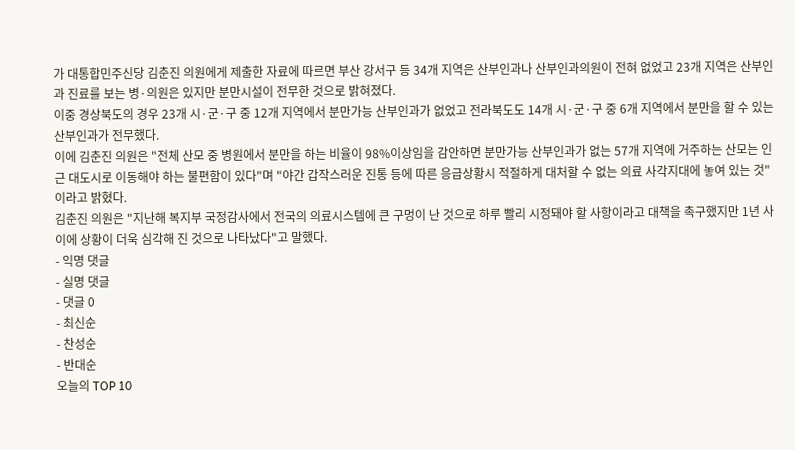가 대통합민주신당 김춘진 의원에게 제출한 자료에 따르면 부산 강서구 등 34개 지역은 산부인과나 산부인과의원이 전혀 없었고 23개 지역은 산부인과 진료를 보는 병·의원은 있지만 분만시설이 전무한 것으로 밝혀졌다.
이중 경상북도의 경우 23개 시·군·구 중 12개 지역에서 분만가능 산부인과가 없었고 전라북도도 14개 시·군·구 중 6개 지역에서 분만을 할 수 있는 산부인과가 전무했다.
이에 김춘진 의원은 "전체 산모 중 병원에서 분만을 하는 비율이 98%이상임을 감안하면 분만가능 산부인과가 없는 57개 지역에 거주하는 산모는 인근 대도시로 이동해야 하는 불편함이 있다"며 "야간 갑작스러운 진통 등에 따른 응급상황시 적절하게 대처할 수 없는 의료 사각지대에 놓여 있는 것"이라고 밝혔다.
김춘진 의원은 "지난해 복지부 국정감사에서 전국의 의료시스템에 큰 구멍이 난 것으로 하루 빨리 시정돼야 할 사항이라고 대책을 촉구했지만 1년 사이에 상황이 더욱 심각해 진 것으로 나타났다"고 말했다.
- 익명 댓글
- 실명 댓글
- 댓글 0
- 최신순
- 찬성순
- 반대순
오늘의 TOP 10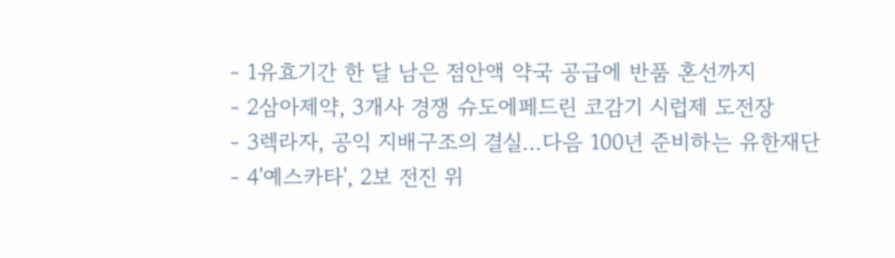- 1유효기간 한 달 남은 점안액 약국 공급에 반품 혼선까지
- 2삼아제약, 3개사 경쟁 슈도에페드린 코감기 시럽제 도전장
- 3렉라자, 공익 지배구조의 결실…다음 100년 준비하는 유한재단
- 4'예스카타', 2보 전진 위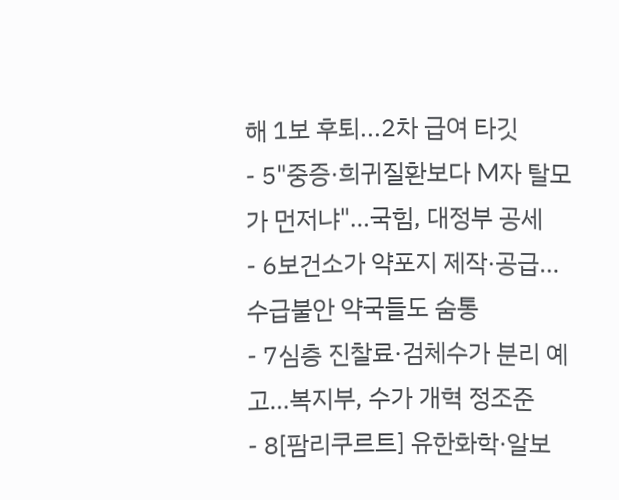해 1보 후퇴...2차 급여 타깃
- 5"중증·희귀질환보다 M자 탈모가 먼저냐"…국힘, 대정부 공세
- 6보건소가 약포지 제작·공급…수급불안 약국들도 숨통
- 7심층 진찰료·검체수가 분리 예고…복지부, 수가 개혁 정조준
- 8[팜리쿠르트] 유한화학·알보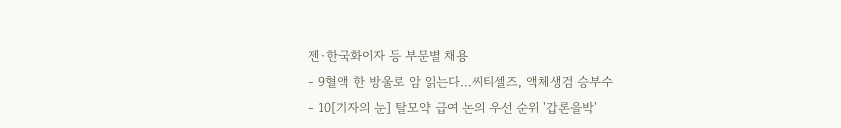젠·한국화이자 등 부문별 채용
- 9혈액 한 방울로 암 읽는다…씨티셀즈, 액체생검 승부수
- 10[기자의 눈] 탈모약 급여 논의 우선 순위 '갑론을박'